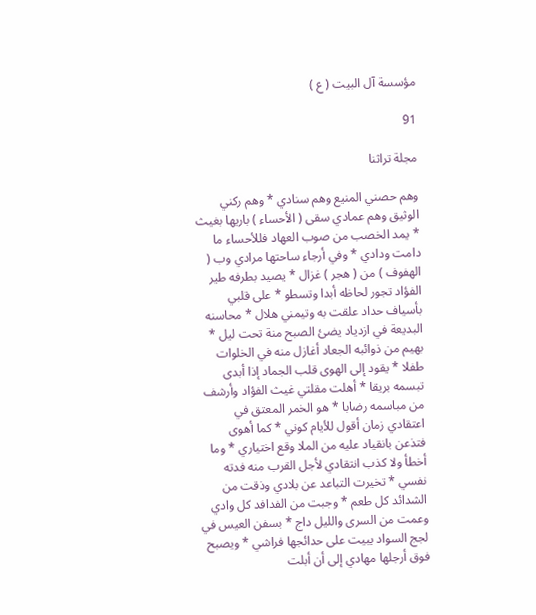مؤسسة آل البيت ( ع )

91

مجلة تراثنا

وهم حصني المنيع وهم سنادي * وهم ركني الوثيق وهم عمادي سقى ( الأحساء ) باريها بغيث * يمد الخصب من صوب العهاد فللأحساء ما دامت ودادي * وفي أرجاء ساحتها مرادي وب ( الهفوف ) من ( هجر ) غزال * يصيد بطرفه طير الفؤاد تجور لحاظه أبدا وتسطو * على قلبي بأسياف حداد علقت به وتيمني هلال * محاسنه البديعة في ازدياد يضئ الصبح منة تحت ليل * بهيم من ذوائبه الجعاد أغازل منه في الخلوات طفلا * يقود إلى الهوى قلب الجماد إذا أبدى تبسمه بريقا * أهلت مقلتي غيث الفؤاد وأرشف من مباسمه رضابا * هو الخمر المعتق في اعتقادي زمان أقول للأيام كوني * كما أهوى فتذعن بانقياد عليه من الملا وقع اختياري * وما أخطأ ولا كذب انتقادي لأجل القرب منه فدته نفسي * تخيرت التباعد عن بلادي وذقت من الشدائد كل طعم * وجبت من الفدافد كل وادي وعمت من السرى والليل داج * بسفن العيس في لجج السواد يبيت على حدائجها فراشي * ويصبح فوق أرجلها مهادي إلى أن أبلت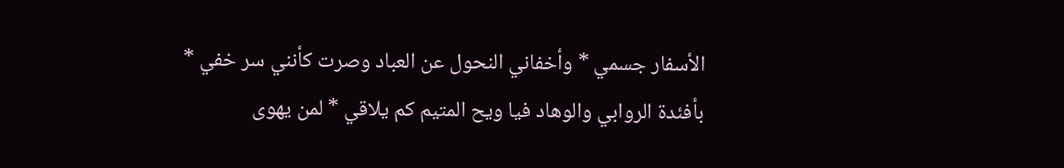الأسفار جسمي * وأخفاني النحول عن العباد وصرت كأنني سر خفي * بأفئدة الروابي والوهاد فيا ويح المتيم كم يلاقي * لمن يهوى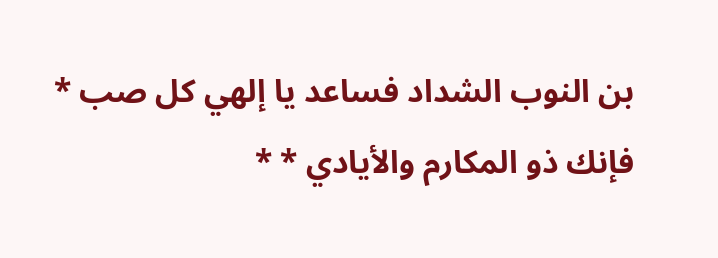بن النوب الشداد فساعد يا إلهي كل صب * فإنك ذو المكارم والأيادي * *